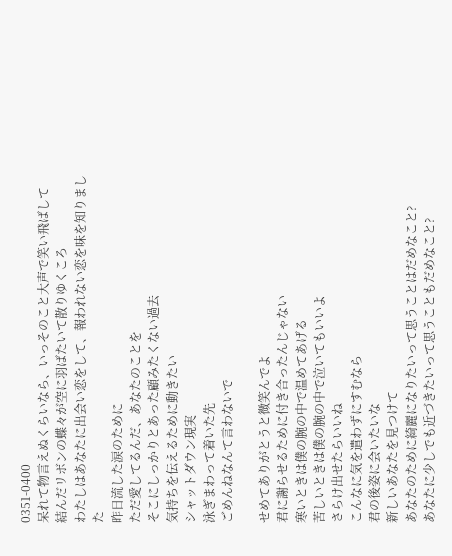0351-0400
呆れて物言えぬくらいなら、いっそのこと大声で笑い飛ばして
結んだリボンの蝶々が空に羽ばたいて散りゆくころ
わたしはあなたに出会い恋をして、報われない恋を味を知りました
昨日流した涙のために
ただ愛してるんだ、あなたのことを
そこにしっかりとあった顧みたくない過去
気持ちを伝えるために動きたい
シャットダウン現実
泳ぎまわって着いた先
ごめんねなんて言わないで

せめてありがとうと微笑んでよ
君に謝らせるために付き合ったんじゃない
寒いときは僕の腕の中で温めてあげる
苦しいときは僕の腕の中で泣いてもいいよ
さらけ出せたらいいね
こんなに気を遣わずにすむなら
君の後姿に会いたいな
新しいあなたを見つけて
あなたのために綺麗になりたいって思うことはだめなこと?
あなたに少しでも近づきたいって思うこともだめなこと?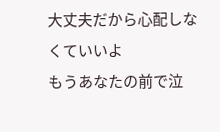大丈夫だから心配しなくていいよ
もうあなたの前で泣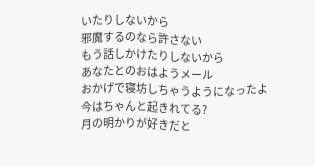いたりしないから
邪魔するのなら許さない
もう話しかけたりしないから
あなたとのおはようメール
おかげで寝坊しちゃうようになったよ
今はちゃんと起きれてる?
月の明かりが好きだと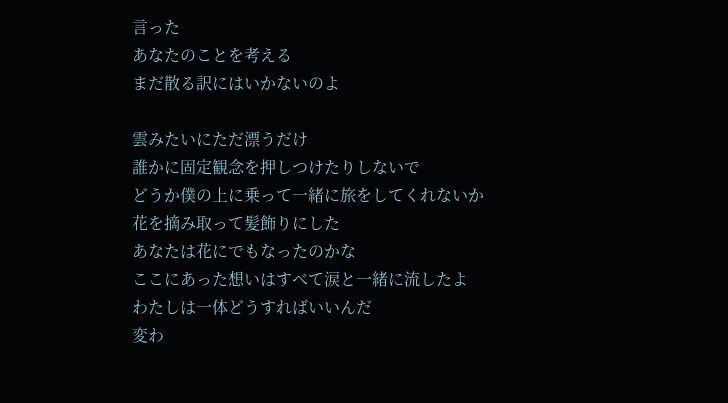言った
あなたのことを考える
まだ散る訳にはいかないのよ

雲みたいにただ漂うだけ
誰かに固定観念を押しつけたりしないで
どうか僕の上に乗って一緒に旅をしてくれないか
花を摘み取って髪飾りにした
あなたは花にでもなったのかな
ここにあった想いはすべて涙と一緒に流したよ
わたしは一体どうすればいいんだ
変わ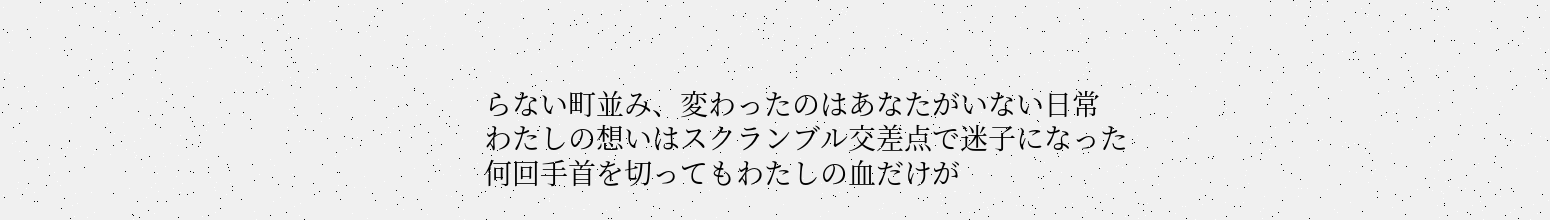らない町並み、変わったのはあなたがいない日常
わたしの想いはスクランブル交差点で迷子になった
何回手首を切ってもわたしの血だけが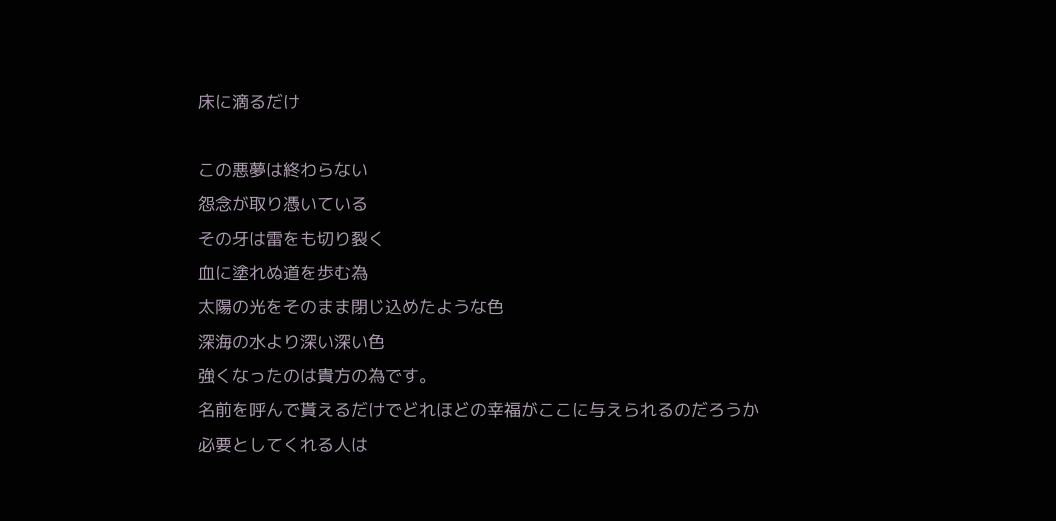床に滴るだけ

この悪夢は終わらない
怨念が取り憑いている
その牙は雷をも切り裂く
血に塗れぬ道を歩む為
太陽の光をそのまま閉じ込めたような色
深海の水より深い深い色
強くなったのは貴方の為です。
名前を呼んで貰えるだけでどれほどの幸福がここに与えられるのだろうか
必要としてくれる人は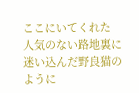ここにいてくれた
人気のない路地裏に迷い込んだ野良猫のように